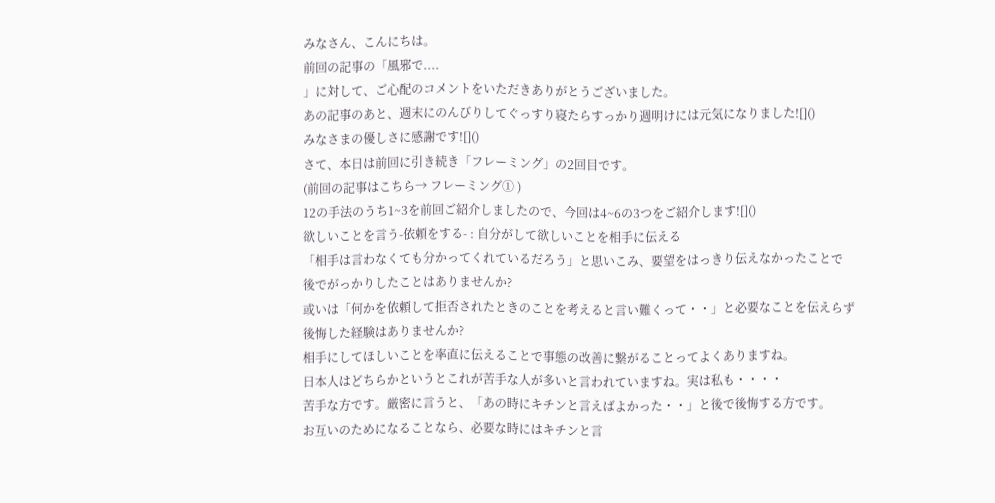みなさん、こんにちは。
前回の記事の「風邪で....
」に対して、ご心配のコメントをいただきありがとうございました。
あの記事のあと、週末にのんびりしてぐっすり寝たらすっかり週明けには元気になりました![]()
みなさまの優しさに感謝です![]()
さて、本日は前回に引き続き「フレーミング」の2回目です。
(前回の記事はこちら→ フレーミング① )
12の手法のうち1~3を前回ご紹介しましたので、今回は4~6の3つをご紹介します![]()
欲しいことを言う-依頼をする- : 自分がして欲しいことを相手に伝える
「相手は言わなくても分かってくれているだろう」と思いこみ、要望をはっきり伝えなかったことで
後でがっかりしたことはありませんか?
或いは「何かを依頼して拒否されたときのことを考えると言い難くって・・」と必要なことを伝えらず
後悔した経験はありませんか?
相手にしてほしいことを率直に伝えることで事態の改善に繋がることってよくありますね。
日本人はどちらかというとこれが苦手な人が多いと言われていますね。実は私も・・・・
苦手な方です。厳密に言うと、「あの時にキチンと言えばよかった・・」と後で後悔する方です。
お互いのためになることなら、必要な時にはキチンと言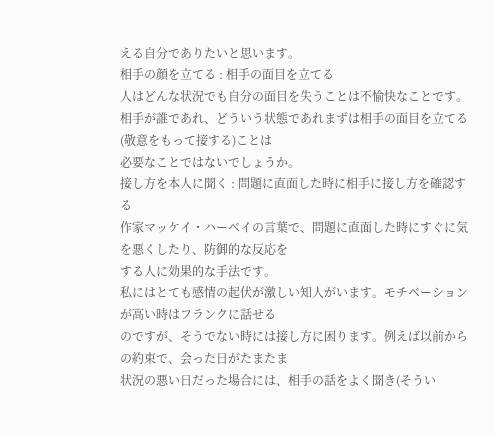える自分でありたいと思います。
相手の顔を立てる : 相手の面目を立てる
人はどんな状況でも自分の面目を失うことは不愉快なことです。
相手が誰であれ、どういう状態であれまずは相手の面目を立てる(敬意をもって接する)ことは
必要なことではないでしょうか。
接し方を本人に聞く : 問題に直面した時に相手に接し方を確認する
作家マッケイ・ハーベイの言葉で、問題に直面した時にすぐに気を悪くしたり、防御的な反応を
する人に効果的な手法です。
私にはとても感情の起伏が激しい知人がいます。モチベーションが高い時はフランクに話せる
のですが、そうでない時には接し方に困ります。例えば以前からの約束で、会った日がたまたま
状況の悪い日だった場合には、相手の話をよく聞き(そうい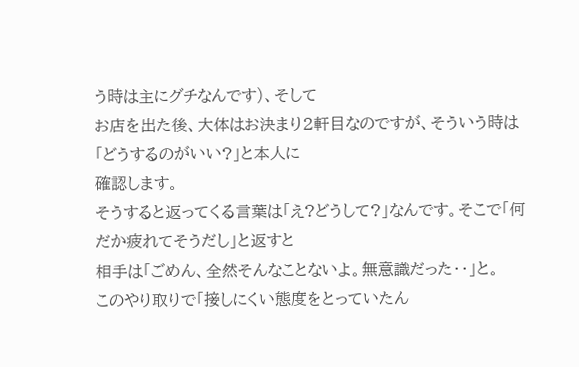う時は主にグチなんです)、そして
お店を出た後、大体はお決まり2軒目なのですが、そういう時は「どうするのがいい?」と本人に
確認します。
そうすると返ってくる言葉は「え?どうして?」なんです。そこで「何だか疲れてそうだし」と返すと
相手は「ごめん、全然そんなことないよ。無意識だった・・」と。
このやり取りで「接しにくい態度をとっていたん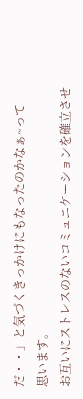だ・・」と気づくきっかけにもなったのかなぁ~って
思います。
お互いにストレスのないコミュニケーションを確立させ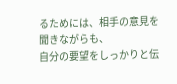るためには、相手の意見を聞きながらも、
自分の要望をしっかりと伝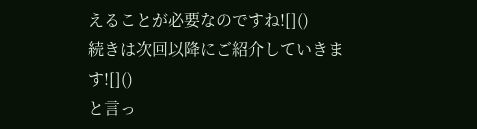えることが必要なのですね![]()
続きは次回以降にご紹介していきます![]()
と言っ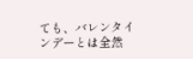ても、バレンタインデーとは全然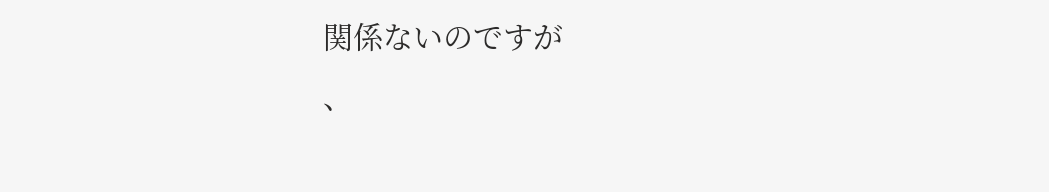関係ないのですが
、